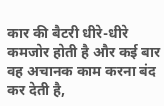कार की बैटरी धीरे-धीरे कमजोर होती है और कई बार वह अचानक काम करना बंद कर देती है,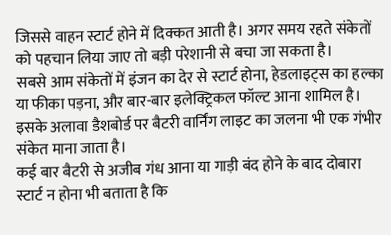जिससे वाहन स्टार्ट होने में दिक्कत आती है। अगर समय रहते संकेतों को पहचान लिया जाए तो बड़ी परेशानी से बचा जा सकता है।
सबसे आम संकेतों में इंजन का देर से स्टार्ट होना, हेडलाइट्स का हल्का या फीका पड़ना, और बार-बार इलेक्ट्रिकल फॉल्ट आना शामिल है। इसके अलावा डैशबोर्ड पर बैटरी वार्निंग लाइट का जलना भी एक गंभीर संकेत माना जाता है।
कई बार बैटरी से अजीब गंध आना या गाड़ी बंद होने के बाद दोबारा स्टार्ट न होना भी बताता है कि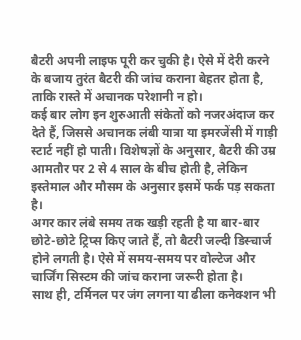बैटरी अपनी लाइफ पूरी कर चुकी है। ऐसे में देरी करने के बजाय तुरंत बैटरी की जांच कराना बेहतर होता है, ताकि रास्ते में अचानक परेशानी न हो।
कई बार लोग इन शुरुआती संकेतों को नजरअंदाज कर देते हैं, जिससे अचानक लंबी यात्रा या इमरजेंसी में गाड़ी स्टार्ट नहीं हो पाती। विशेषज्ञों के अनुसार, बैटरी की उम्र आमतौर पर 2 से 4 साल के बीच होती है, लेकिन इस्तेमाल और मौसम के अनुसार इसमें फर्क पड़ सकता है।
अगर कार लंबे समय तक खड़ी रहती है या बार-बार छोटे-छोटे ट्रिप्स किए जाते हैं, तो बैटरी जल्दी डिस्चार्ज होने लगती है। ऐसे में समय-समय पर वोल्टेज और चार्जिंग सिस्टम की जांच कराना जरूरी होता है।
साथ ही, टर्मिनल पर जंग लगना या ढीला कनेक्शन भी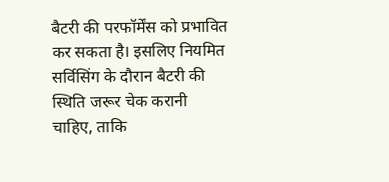बैटरी की परफॉर्मेंस को प्रभावित कर सकता है। इसलिए नियमित सर्विसिंग के दौरान बैटरी की स्थिति जरूर चेक करानी चाहिए, ताकि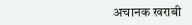अचानक खराबी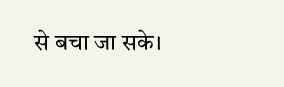से बचा जा सके।